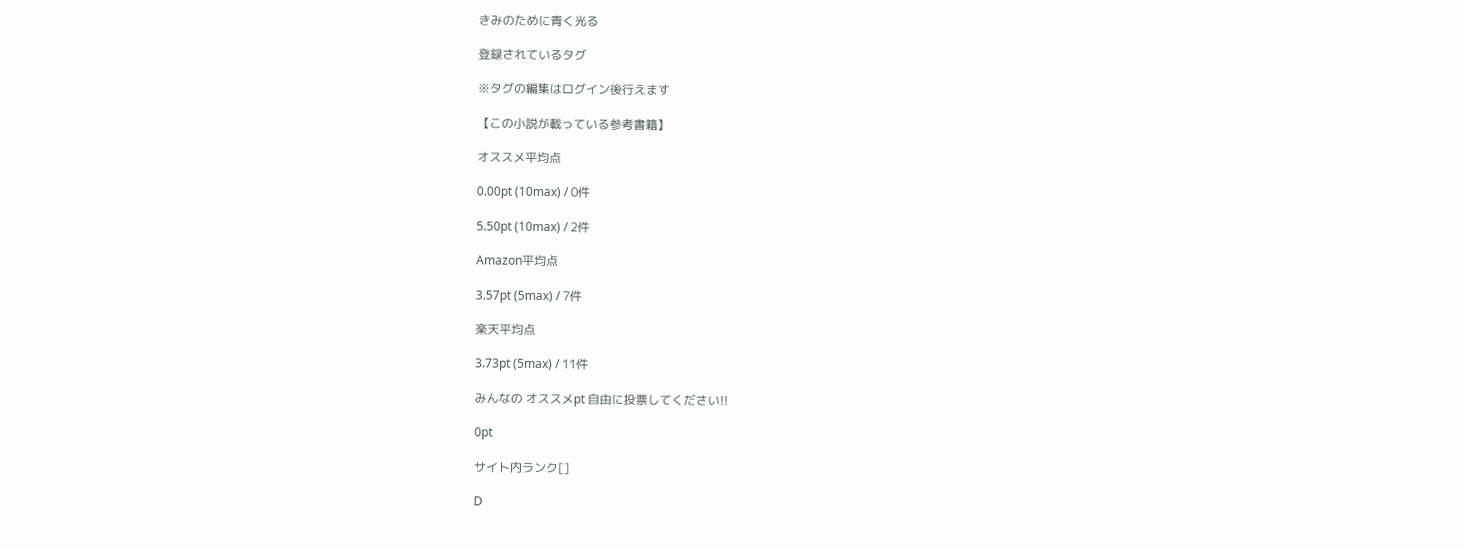きみのために青く光る

登録されているタグ

※タグの編集はログイン後行えます

【この小説が載っている参考書籍】

オススメ平均点

0.00pt (10max) / 0件

5.50pt (10max) / 2件

Amazon平均点

3.57pt (5max) / 7件

楽天平均点

3.73pt (5max) / 11件

みんなの オススメpt 自由に投票してください!!

0pt

サイト内ランク[]

D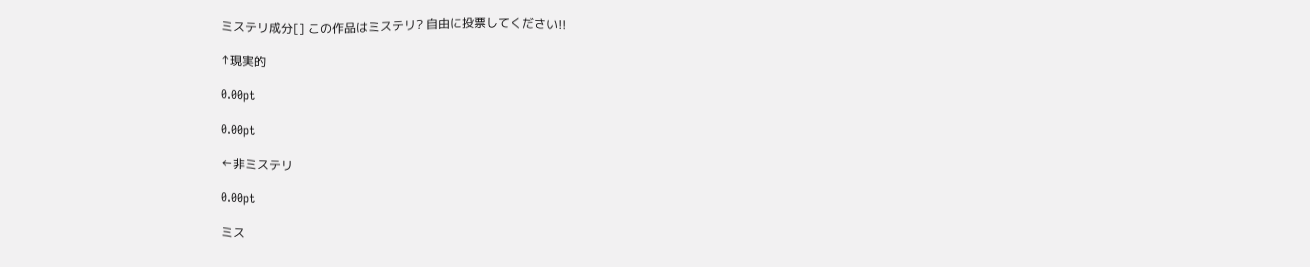ミステリ成分[] この作品はミステリ? 自由に投票してください!!

↑現実的

0.00pt

0.00pt

←非ミステリ

0.00pt

ミス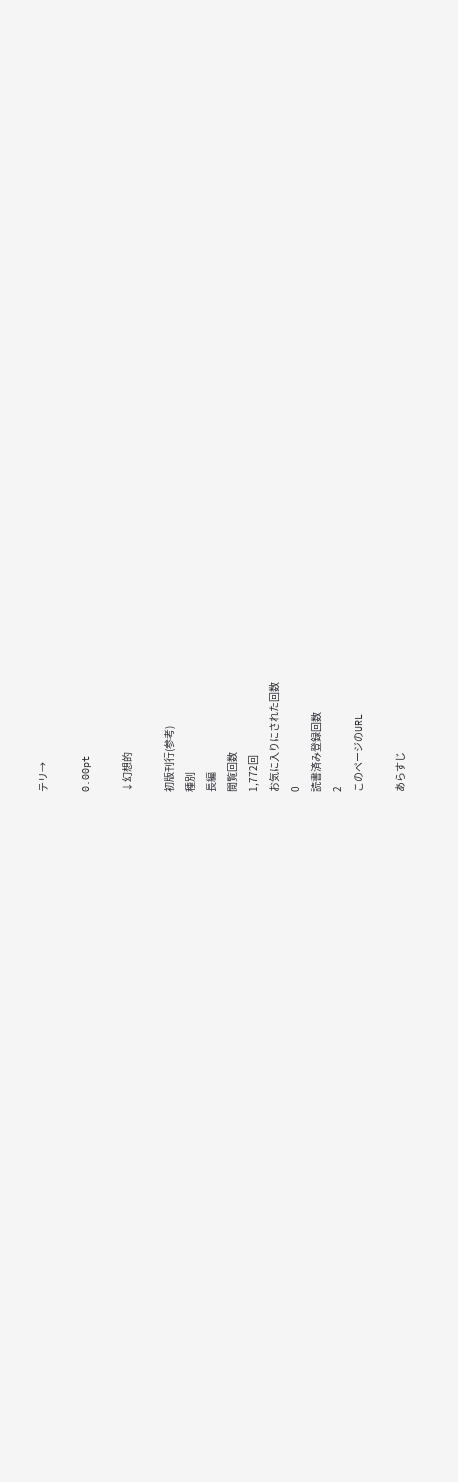テリ→

0.00pt

↓幻想的

初版刊行(参考)
種別
長編
閲覧回数
1,772回
お気に入りにされた回数
0
読書済み登録回数
2
このページのURL

あらすじ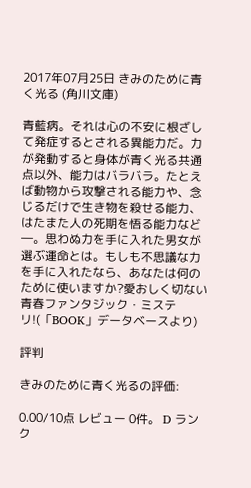2017年07月25日 きみのために青く光る (角川文庫)

青藍病。それは心の不安に根ざして発症するとされる異能力だ。力が発動すると身体が青く光る共通点以外、能力はバラバラ。たとえば動物から攻撃される能力や、念じるだけで生き物を殺せる能力、はたまた人の死期を悟る能力など―。思わぬ力を手に入れた男女が選ぶ運命とは。もしも不思議な力を手に入れたなら、あなたは何のために使いますか?愛おしく切ない青春ファンタジック・ミステリ!(「BOOK」データベースより)

評判

きみのために青く光るの評価:

0.00/10点 レビュー 0件。 D ランク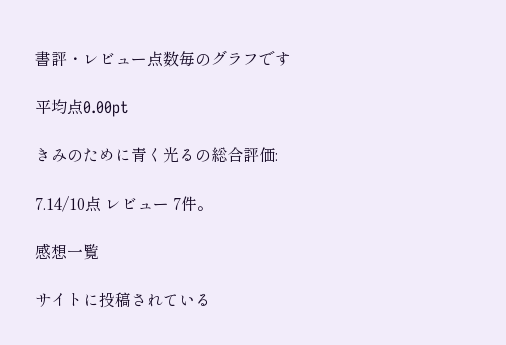書評・レビュー点数毎のグラフです

平均点0.00pt

きみのために青く光るの総合評価:

7.14/10点 レビュー 7件。

感想一覧

サイトに投稿されている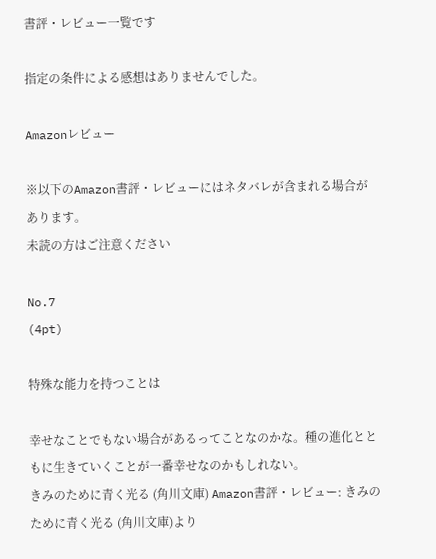書評・レビュー一覧です

指定の条件による感想はありませんでした。

Amazonレビュー

※以下のAmazon書評・レビューにはネタバレが含まれる場合があります。
未読の方はご注意ください

No.7
(4pt)

特殊な能力を持つことは

幸せなことでもない場合があるってことなのかな。種の進化とともに生きていくことが一番幸せなのかもしれない。
きみのために青く光る (角川文庫) Amazon書評・レビュー: きみのために青く光る (角川文庫)より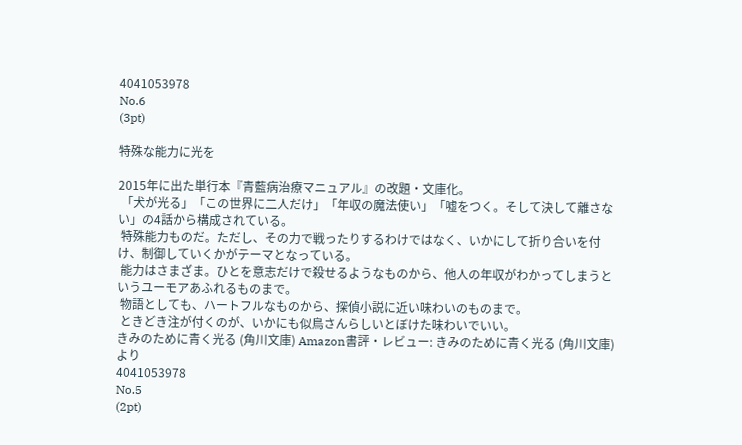4041053978
No.6
(3pt)

特殊な能力に光を

2015年に出た単行本『青藍病治療マニュアル』の改題・文庫化。
 「犬が光る」「この世界に二人だけ」「年収の魔法使い」「嘘をつく。そして決して離さない」の4話から構成されている。
 特殊能力ものだ。ただし、その力で戦ったりするわけではなく、いかにして折り合いを付け、制御していくかがテーマとなっている。
 能力はさまざま。ひとを意志だけで殺せるようなものから、他人の年収がわかってしまうというユーモアあふれるものまで。
 物語としても、ハートフルなものから、探偵小説に近い味わいのものまで。
 ときどき注が付くのが、いかにも似鳥さんらしいとぼけた味わいでいい。
きみのために青く光る (角川文庫) Amazon書評・レビュー: きみのために青く光る (角川文庫)より
4041053978
No.5
(2pt)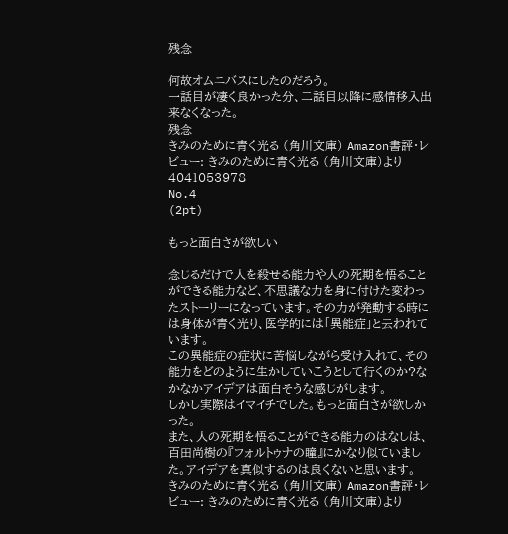残念

何故オムニバスにしたのだろう。
一話目が凄く良かった分、二話目以降に感情移入出来なくなった。
残念
きみのために青く光る (角川文庫) Amazon書評・レビュー: きみのために青く光る (角川文庫)より
4041053978
No.4
(2pt)

もっと面白さが欲しい

念じるだけで人を殺せる能力や人の死期を悟ることができる能力など、不思議な力を身に付けた変わったストーリーになっています。その力が発動する時には身体が青く光り、医学的には「異能症」と云われています。
この異能症の症状に苦悩しながら受け入れて、その能力をどのように生かしていこうとして行くのか?なかなかアイデアは面白そうな感じがします。
しかし実際はイマイチでした。もっと面白さが欲しかった。
また、人の死期を悟ることができる能力のはなしは、百田尚樹の『フォルトゥナの瞳』にかなり似ていました。アイデアを真似するのは良くないと思います。
きみのために青く光る (角川文庫) Amazon書評・レビュー: きみのために青く光る (角川文庫)より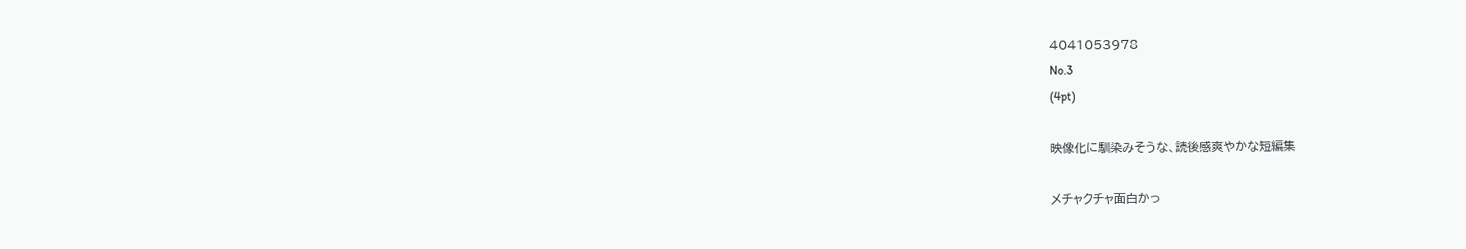4041053978
No.3
(4pt)

映像化に馴染みそうな、読後感爽やかな短編集

メチャクチャ面白かっ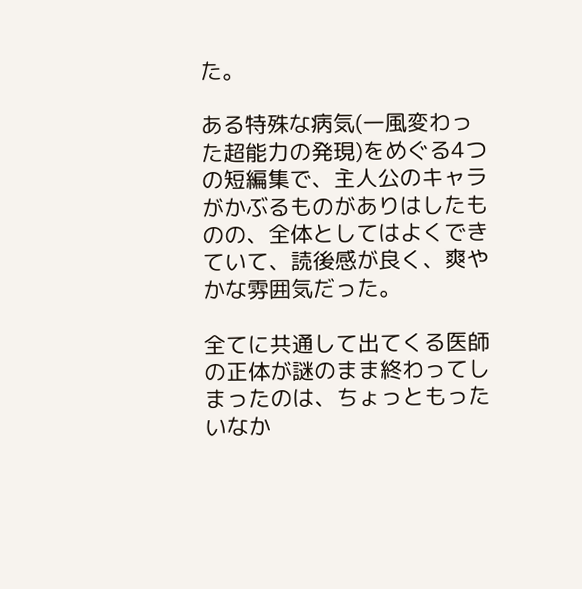た。

ある特殊な病気(一風変わった超能力の発現)をめぐる4つの短編集で、主人公のキャラがかぶるものがありはしたものの、全体としてはよくできていて、読後感が良く、爽やかな雰囲気だった。

全てに共通して出てくる医師の正体が謎のまま終わってしまったのは、ちょっともったいなか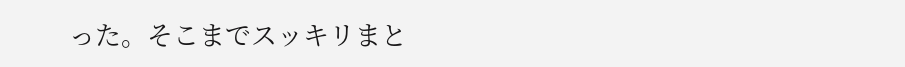った。そこまでスッキリまと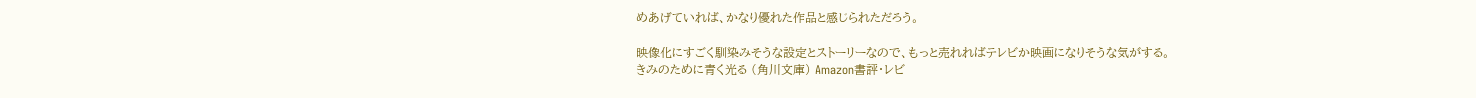めあげていれば、かなり優れた作品と感じられただろう。

映像化にすごく馴染みそうな設定とストーリーなので、もっと売れればテレビか映画になりそうな気がする。
きみのために青く光る (角川文庫) Amazon書評・レビ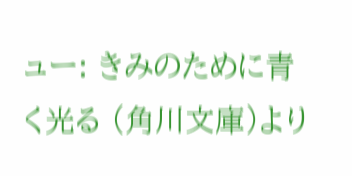ュー: きみのために青く光る (角川文庫)より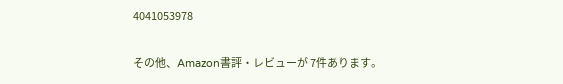4041053978

その他、Amazon書評・レビューが 7件あります。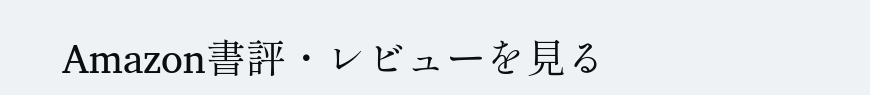Amazon書評・レビューを見る